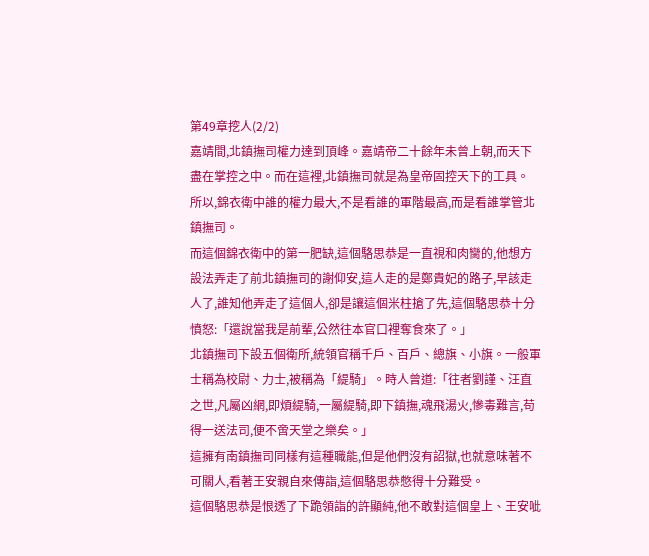第49章挖人(2/2)
嘉靖間,北鎮撫司權力達到頂峰。嘉靖帝二十餘年未曾上朝,而天下盡在掌控之中。而在這裡,北鎮撫司就是為皇帝固控天下的工具。
所以,錦衣衛中誰的權力最大,不是看誰的軍階最高,而是看誰掌管北鎮撫司。
而這個錦衣衛中的第一肥缺,這個駱思恭是一直視和肉臠的,他想方設法弄走了前北鎮撫司的謝仰安,這人走的是鄭貴妃的路子,早該走人了,誰知他弄走了這個人,卻是讓這個米柱搶了先,這個駱思恭十分憤怒:「還說當我是前輩,公然往本官口裡奪食來了。」
北鎮撫司下設五個衛所,統領官稱千戶、百戶、總旗、小旗。一般軍士稱為校尉、力士,被稱為「緹騎」。時人曾道:「往者劉謹、汪直之世,凡屬凶網,即煩緹騎,一屬緹騎,即下鎮撫,魂飛湯火,慘毒難言,苟得一送法司,便不啻天堂之樂矣。」
這擁有南鎮撫司同樣有這種職能,但是他們沒有詔獄,也就意味著不可關人,看著王安親自來傳詣,這個駱思恭憋得十分難受。
這個駱思恭是恨透了下跪領詣的許顯純,他不敢對這個皇上、王安呲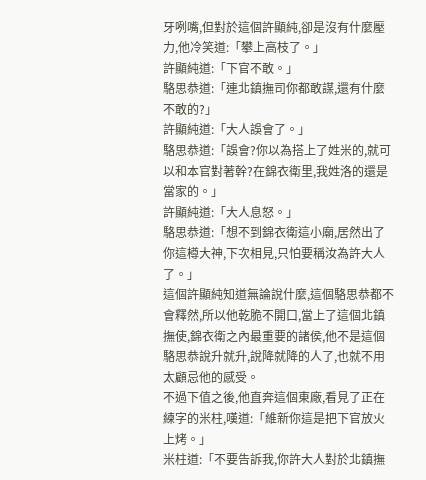牙咧嘴,但對於這個許顯純,卻是沒有什麼壓力,他冷笑道:「攀上高枝了。」
許顯純道:「下官不敢。」
駱思恭道:「連北鎮撫司你都敢謀,還有什麼不敢的?」
許顯純道:「大人誤會了。」
駱思恭道:「誤會?你以為搭上了姓米的,就可以和本官對著幹?在錦衣衛里,我姓洛的還是當家的。」
許顯純道:「大人息怒。」
駱思恭道:「想不到錦衣衛這小廟,居然出了你這樽大神,下次相見,只怕要稱汝為許大人了。」
這個許顯純知道無論說什麼,這個駱思恭都不會釋然,所以他乾脆不開口,當上了這個北鎮撫使,錦衣衛之內最重要的諸侯,他不是這個駱思恭說升就升,說降就降的人了,也就不用太顧忌他的感受。
不過下值之後,他直奔這個東廠,看見了正在練字的米柱,嘆道:「維新你這是把下官放火上烤。」
米柱道:「不要告訴我,你許大人對於北鎮撫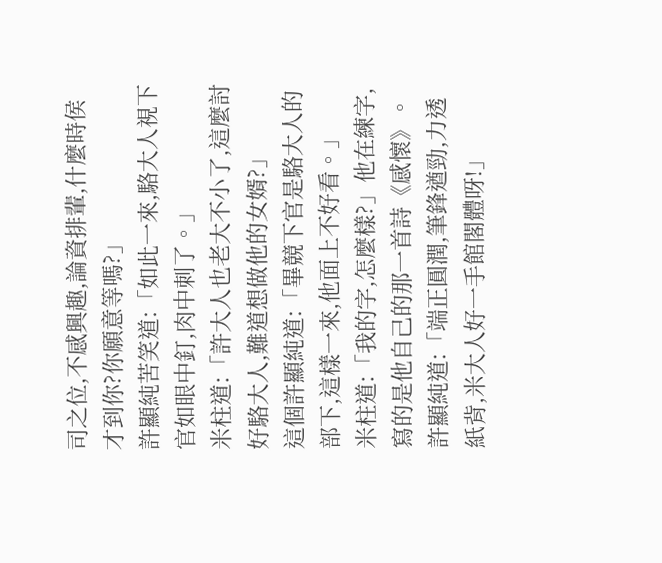司之位,不感興趣,論資排輩,什麼時侯才到你?你願意等嗎?」
許顯純苦笑道:「如此一來,駱大人視下官如眼中釘,肉中刺了。」
米柱道:「許大人也老大不小了,這麼討好駱大人,難道想做他的女婿?」
這個許顯純道:「畢競下官是駱大人的部下,這樣一來,他面上不好看。」
米柱道:「我的字,怎麼樣?」他在練字,寫的是他自己的那一首詩《感懷》。
許顯純道:「端正圓潤,筆鋒遒勁,力透紙背,米大人好一手館閣體呀!」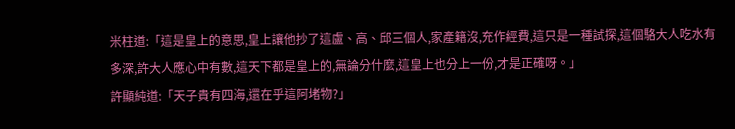米柱道:「這是皇上的意思,皇上讓他抄了這盧、高、邱三個人,家產籍沒,充作經費,這只是一種試探,這個駱大人吃水有多深,許大人應心中有數,這天下都是皇上的,無論分什麼,這皇上也分上一份,才是正確呀。」
許顯純道:「天子貴有四海,還在乎這阿堵物?」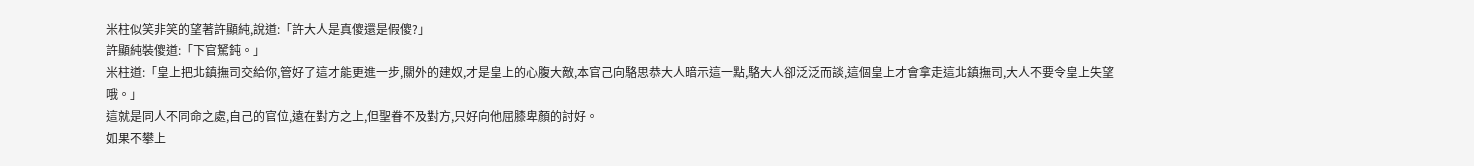米柱似笑非笑的望著許顯純,說道:「許大人是真傻還是假傻?」
許顯純裝傻道:「下官駑鈍。」
米柱道:「皇上把北鎮撫司交給你,管好了這才能更進一步,關外的建奴,才是皇上的心腹大敵,本官己向駱思恭大人暗示這一點,駱大人卻泛泛而談,這個皇上才會拿走這北鎮撫司,大人不要令皇上失望哦。」
這就是同人不同命之處,自己的官位,遠在對方之上,但聖眷不及對方,只好向他屈膝卑顏的討好。
如果不攀上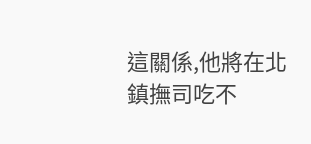這關係,他將在北鎮撫司吃不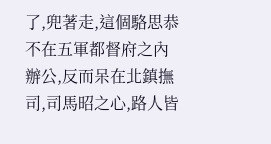了,兜著走,這個駱思恭不在五軍都督府之內辦公,反而呆在北鎮撫司,司馬昭之心,路人皆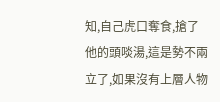知,自己虎口奪食,搶了他的頭啖湯,這是勢不兩立了,如果沒有上層人物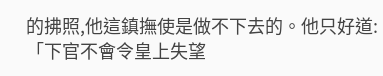的拂照,他這鎮撫使是做不下去的。他只好道:「下官不會令皇上失望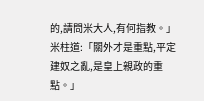的,請問米大人,有何指教。」
米柱道:「關外才是重點,平定建奴之亂,是皇上親政的重點。」